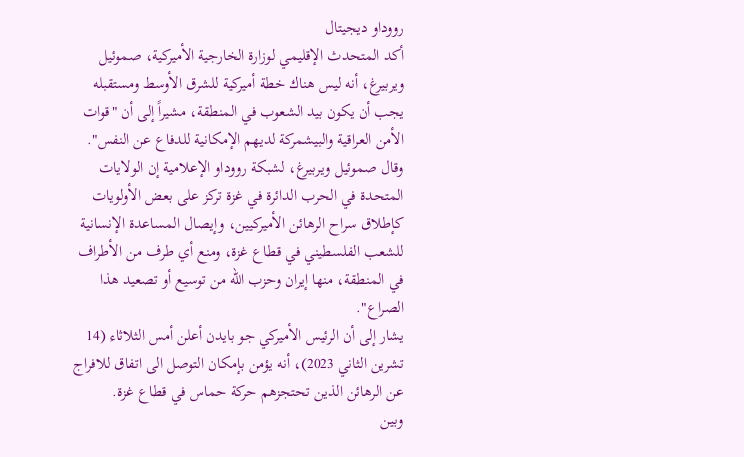رووداو ديجيتال
أكد المتحدث الإقليمي لوزارة الخارجية الأميركية، صموئيل ويربيرغ، أنه ليس هناك خطة أميركية للشرق الأوسط ومستقبله يجب أن يكون بيد الشعوب في المنطقة، مشيراً إلى أن "قوات الأمن العراقية والبيشمركة لديهم الإمكانية للدفاع عن النفس".
وقال صموئيل ويربيرغ، لشبكة رووداو الإعلامية إن الولايات المتحدة في الحرب الدائرة في غزة تركز على بعض الأولويات كإطلاق سراح الرهائن الأميركيين، وإيصال المساعدة الإنسانية للشعب الفلسطيني في قطاع غزة، ومنع أي طرف من الأطراف في المنطقة، منها إيران وحزب الله من توسيع أو تصعيد هذا الصراع".
يشار إلى أن الرئيس الأميركي جو بايدن أعلن أمس الثلاثاء (14 تشرين الثاني 2023)، أنه يؤمن بإمكان التوصل الى اتفاق للافراج عن الرهائن الذين تحتجزهم حركة حماس في قطاع غزة.
وبين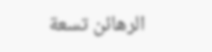الرهائن تسعة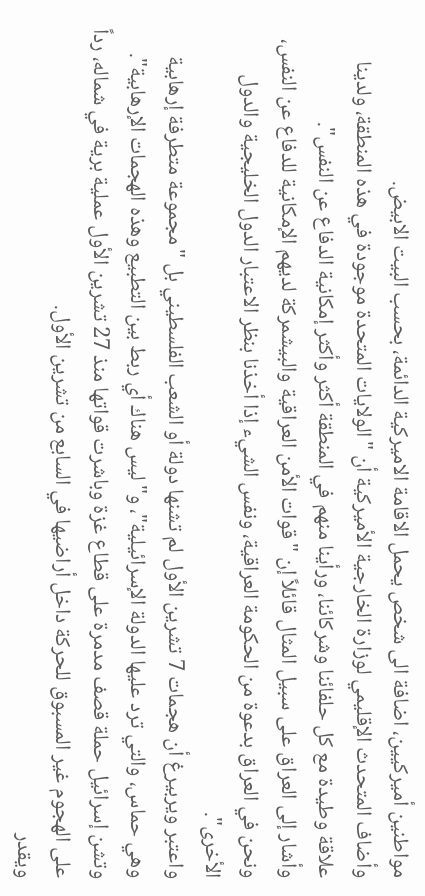مواطنين أميركيين، اضافة الى شخص يحمل الاقامة الاميركية الدائمة، بحسب البيت الابيض.
وأضاف المتحدث الإقليمي لوزارة الخارجية الأميركية أن "الولايات المتحدة موجودة في هذه المنطقة، ولدينا علاقة وطيدة مع كل حلفائنا وشركائنا، ورأينا منهم في المنطقة أكثر وأكثر إمكانية الدفاع عن النفس".
وأشار إلى العراق على سبيل المثال قائلاً إن "قوات الأمن العراقية والبيشمركة لديهم الإمكانية للدفاع عن النفس، ونحن في العراق بدعوة من الحكومة العراقية، ونفس الشيء إذا أخذنا بنظر الاعتبار الدول الخليجية والدول الأخرى".
واعتبر ويربيرغ أن هجمات 7 تشرين الأول لم تشنها دولة أو الشعب الفلسطيني بل "مجموعة متطرفة إرهابية وهي حماس، والتي ترد عليها الدولة الإسرائيلية"، و"ليس هناك أي ربط بين التطبيع وهذه الهجمات الإرهابية".
وتشن إسرائيل حملة قصف مدمرة على قطاع غزة وباشرت قواتها منذ 27 تشرين الأول عملية برية في شماله، رداً على الهجوم غير المسبوق للحركة داخل أراضيها في السابع من تشرين الأول.
ويقدر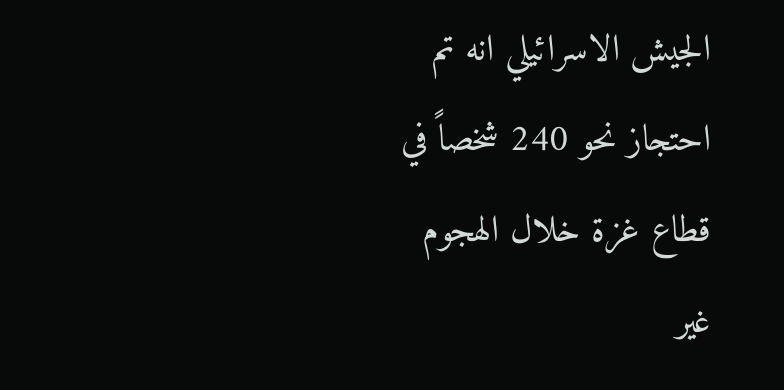الجيش الاسرائيلي انه تم احتجاز نحو 240 شخصاً في قطاع غزة خلال الهجوم غير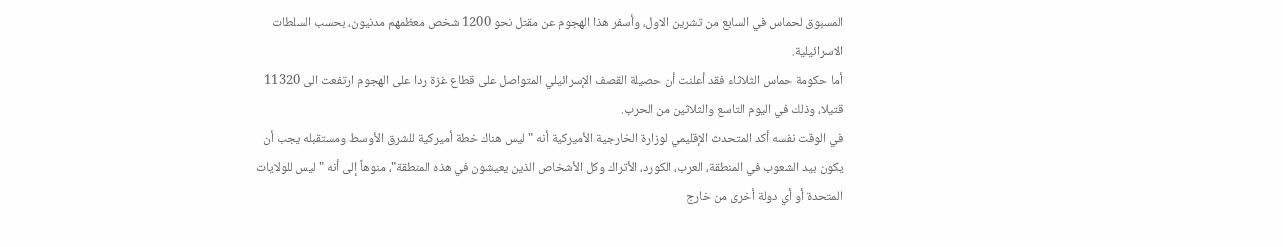المسبوق لحماس في السابع من تشرين الاول، وأسفر هذا الهجوم عن مقتل نحو 1200 شخص معظمهم مدنيون، بحسب السلطات الاسرائيلية.
أما حكومة حماس الثلاثاء فقد أعلنت أن حصيلة القصف الإسرائيلي المتواصل على قطاع غزة ردا على الهجوم ارتفعت الى 11320 قتيلا، وذلك في اليوم التاسع والثلاثين من الحرب.
في الوقت نفسه أكد المتحدث الإقليمي لوزارة الخارجية الأميركية أنه "ليس هناك خطة أميركية للشرق الأوسط ومستقبله يجب أن يكون بيد الشعوب في المنطقة، العرب، الكورد، الأتراك وكل الأشخاص الذين يعيشون في هذه المنطقة"، منوهاً إلى أنه "ليس للولايات المتحدة أو أي دولة أخرى من خارج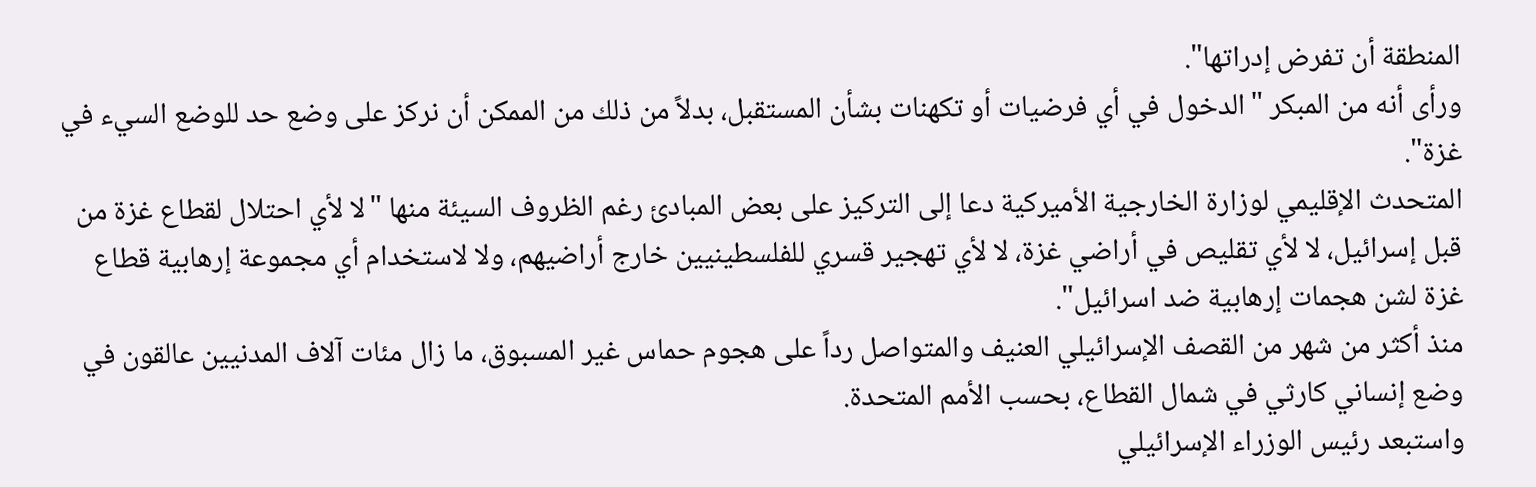المنطقة أن تفرض إدراتها".
ورأى أنه من المبكر "الدخول في أي فرضيات أو تكهنات بشأن المستقبل، بدلاً من ذلك من الممكن أن نركز على وضع حد للوضع السيء في غزة".
المتحدث الإقليمي لوزارة الخارجية الأميركية دعا إلى التركيز على بعض المبادئ رغم الظروف السيئة منها "لا لأي احتلال لقطاع غزة من قبل إسرائيل، لا لأي تقليص في أراضي غزة، لا لأي تهجير قسري للفلسطينيين خارج أراضيهم، ولا لاستخدام أي مجموعة إرهابية قطاع غزة لشن هجمات إرهابية ضد اسرائيل".
منذ أكثر من شهر من القصف الإسرائيلي العنيف والمتواصل رداً على هجوم حماس غير المسبوق، ما زال مئات آلاف المدنيين عالقون في وضع إنساني كارثي في شمال القطاع، بحسب الأمم المتحدة.
واستبعد رئيس الوزراء الإسرائيلي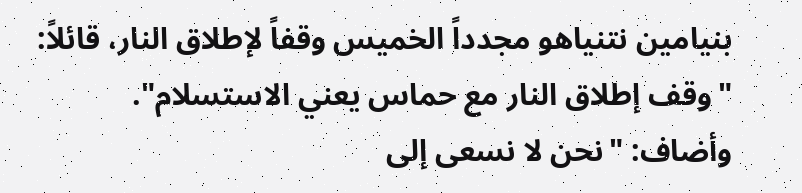بنيامين نتنياهو مجدداً الخميس وقفاً لإطلاق النار، قائلاً: "وقف إطلاق النار مع حماس يعني الاستسلام".
وأضاف: "نحن لا نسعى إلى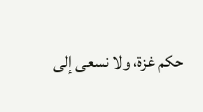حكم غزة، ولا نسعى إلى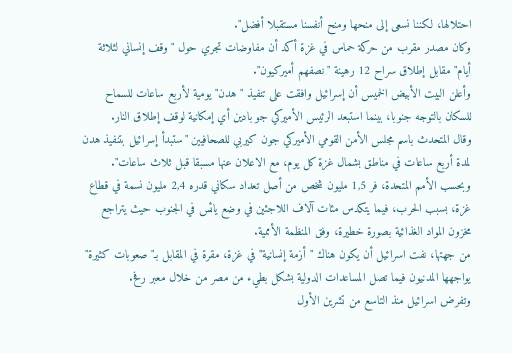احتلالها، لكننا نسعى إلى منحها ومنح أنفسنا مستقبلا أفضل".
وكان مصدر مقرب من حركة حماس في غزة أكد أن مفاوضات تجري حول "وقف إنساني لثلاثة أيام" مقابل إطلاق سراح 12 رهينة "نصفهم أميركيون".
وأعلن البيت الأبيض الخميس أن إسرائيل وافقت على تنفيذ "هدن" يومية لأربع ساعات للسماح للسكان بالتوجه جنوبا، بينما استبعد الرئيس الأميركي جو بادين أي إمكانية لوقف إطلاق النار.
وقال المتحدث باسم مجلس الأمن القومي الأميركي جون كيربي للصحافيين "ستبدأ إسرائيل بتنفيذ هدن لمدة أربع ساعات في مناطق بشمال غزة كل يوم، مع الاعلان عنها مسبقا قبل ثلاث ساعات".
وبحسب الأمم المتحدة، فر 1,5 مليون شخص من أصل تعداد سكاني قدره 2,4 مليون نسمة في قطاع غزة، بسبب الحرب، فيما يتكدس مئات آلاف اللاجئين في وضع يائس في الجنوب حيث يتراجع مخزون المواد الغذائية بصورة خطيرة، وفق المنظمة الأممية.
من جهتها، نفت اسرائيل أن يكون هناك "أزمة إنسانية" في غزة، مقرة في المقابل بـ"صعوبات كثيرة" يواجهها المدنيون فيما تصل المساعدات الدولية بشكل بطيء من مصر من خلال معبر رفح.
وتفرض اسرائيل منذ التاسع من تشرين الأول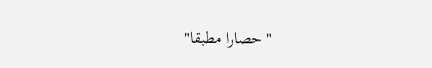"حصارا مطبقا"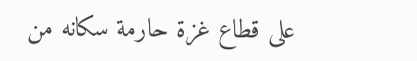على قطاع غزة حارمة سكانه من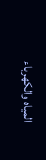المياه والكهرباء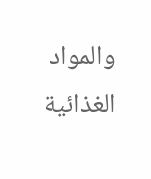والمواد الغذائية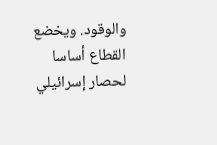والوقود. ويخضع القطاع أساسا لحصار إسرائيلي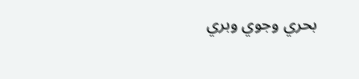بحري وجوي وبري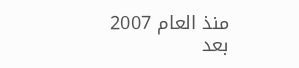منذ العام 2007 بعد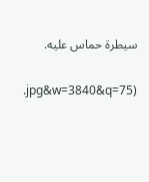سيطرة حماس عليه.

.jpg&w=3840&q=75)